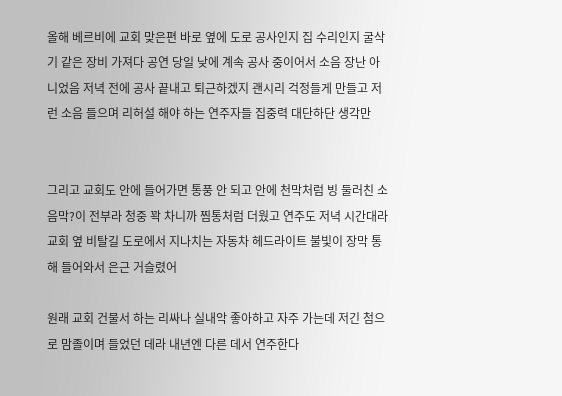올해 베르비에 교회 맞은편 바로 옆에 도로 공사인지 집 수리인지 굴삭기 같은 장비 가져다 공연 당일 낮에 계속 공사 중이어서 소음 장난 아니었음 저녁 전에 공사 끝내고 퇴근하겠지 괜시리 걱정들게 만들고 저런 소음 들으며 리허설 해야 하는 연주자들 집중력 대단하단 생각만


그리고 교회도 안에 들어가면 통풍 안 되고 안에 천막처럼 빙 둘러친 소음막?이 전부라 청중 꽉 차니까 찜통처럼 더웠고 연주도 저녁 시간대라 교회 옆 비탈길 도로에서 지나치는 자동차 헤드라이트 불빛이 장막 통해 들어와서 은근 거슬렸어

원래 교회 건물서 하는 리싸나 실내악 좋아하고 자주 가는데 저긴 첨으로 맘졸이며 들었던 데라 내년엔 다른 데서 연주한다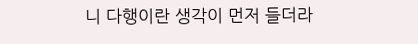니 다행이란 생각이 먼저 들더라